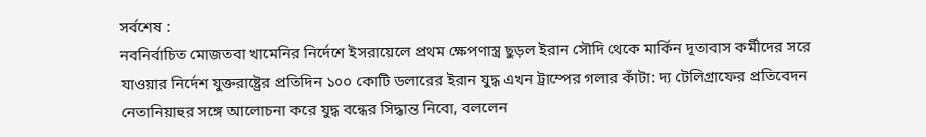সর্বশেষ :
নবনির্বাচিত মোজতবা খামেনির নির্দেশে ইসরায়েলে প্রথম ক্ষেপণাস্ত্র ছুড়ল ইরান সৌদি থেকে মার্কিন দূতাবাস কর্মীদের সরে যাওয়ার নির্দেশ যুক্তরাষ্ট্রের প্রতিদিন ১০০ কোটি ডলারের ইরান যুদ্ধ এখন ট্রাম্পের গলার কাঁটা: দ্য টেলিগ্রাফের প্রতিবেদন নেতানিয়াহুর সঙ্গে আলোচনা করে যুদ্ধ বন্ধের সিদ্ধান্ত নিবো, বললেন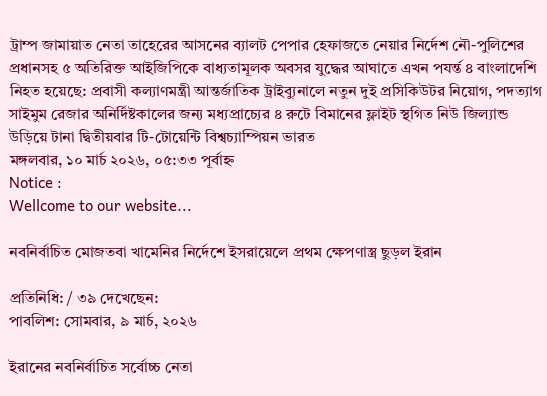ট্রাম্প জামায়াত নেতা তাহেরের আসনের ব্যালট পেপার হেফাজতে নেয়ার নির্দেশ নৌ-পুলিশের প্রধানসহ ৫ অতিরিক্ত আইজিপিকে বাধ্যতামূলক অবসর যুদ্ধের আঘাতে এখন পযর্ন্ত ৪ বাংলাদেশি নিহত হয়েছে: প্রবাসী কল্যাণমন্ত্রী আন্তর্জাতিক ট্রাইব্যুনালে নতুন দুই প্রসিকিউটর নিয়োগ, পদত্যাগ সাইমুম রেজার অনির্দিষ্টকালের জন্য মধ্যপ্রাচ্যের ৪ রুটে বিমানের ফ্লাইট স্থগিত নিউ জিল্যান্ড উড়িয়ে টানা দ্বিতীয়বার টি-টোয়েন্টি বিশ্বচ্যাম্পিয়ন ভারত
মঙ্গলবার, ১০ মার্চ ২০২৬, ০৫:৩৩ পূর্বাহ্ন
Notice :
Wellcome to our website...

নবনির্বাচিত মোজতবা খামেনির নির্দেশে ইসরায়েলে প্রথম ক্ষেপণাস্ত্র ছুড়ল ইরান

প্রতিনিধি: / ৩৯ দেখেছেন:
পাবলিশ: সোমবার, ৯ মার্চ, ২০২৬

ইরানের নবনির্বাচিত সর্বোচ্চ নেতা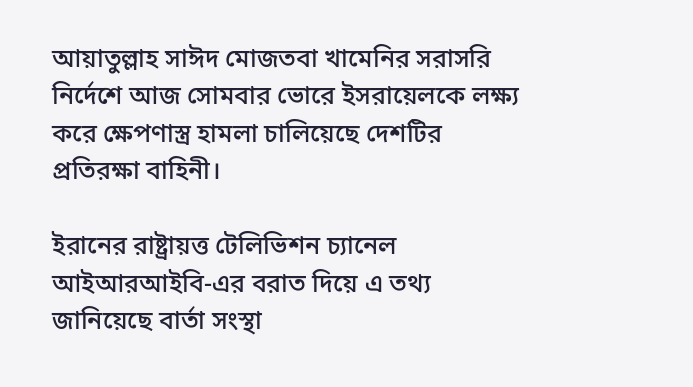আয়াতুল্লাহ সাঈদ মোজতবা খামেনির সরাসরি নির্দেশে আজ সোমবার ভোরে ইসরায়েলকে লক্ষ্য করে ক্ষেপণাস্ত্র হামলা চালিয়েছে দেশটির প্রতিরক্ষা বাহিনী।

ইরানের রাষ্ট্রায়ত্ত টেলিভিশন চ্যানেল আইআরআইবি-এর বরাত দিয়ে এ তথ্য জানিয়েছে বার্তা সংস্থা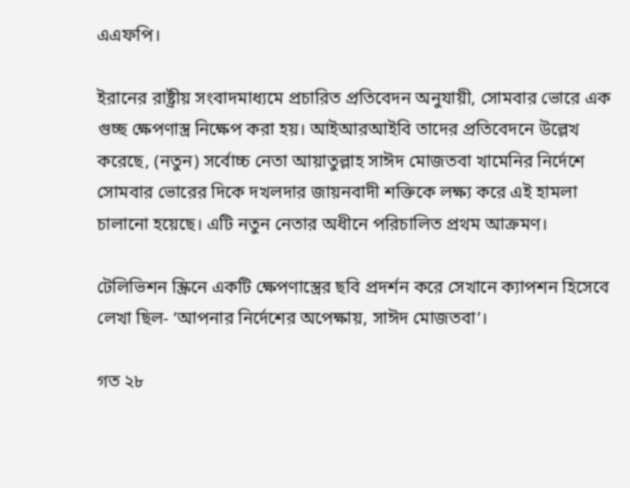এএফপি।

ইরানের রাষ্ট্রীয় সংবাদমাধ্যমে প্রচারিত প্রতিবেদন অনুযায়ী, সোমবার ভোরে এক গুচ্ছ ক্ষেপণাস্ত্র নিক্ষেপ করা হয়। আইআরআইবি তাদের প্রতিবেদনে উল্লেখ করেছে, (নতুন) সর্বোচ্চ নেতা আয়াতুল্লাহ সাঈদ মোজতবা খামেনির নির্দেশে সোমবার ভোরের দিকে দখলদার জায়নবাদী শক্তিকে লক্ষ্য করে এই হামলা চালানো হয়েছে। এটি নতুন নেতার অধীনে পরিচালিত প্রথম আক্রমণ।

টেলিভিশন স্ক্রিনে একটি ক্ষেপণাস্ত্রের ছবি প্রদর্শন করে সেখানে ক্যাপশন হিসেবে লেখা ছিল- ‘আপনার নির্দেশের অপেক্ষায়, সাঈদ মোজতবা’।

গত ২৮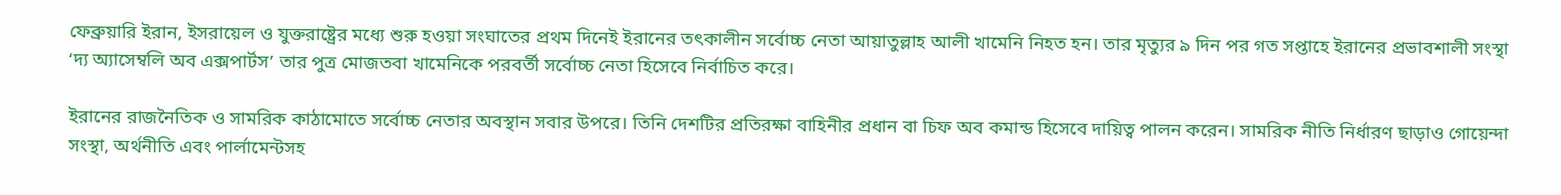ফেব্রুয়ারি ইরান, ইসরায়েল ও যুক্তরাষ্ট্রের মধ্যে শুরু হওয়া সংঘাতের প্রথম দিনেই ইরানের তৎকালীন সর্বোচ্চ নেতা আয়াতুল্লাহ আলী খামেনি নিহত হন। তার মৃত্যুর ৯ দিন পর গত সপ্তাহে ইরানের প্রভাবশালী সংস্থা ‘দ্য অ্যাসেম্বলি অব এক্সপার্টস’ তার পুত্র মোজতবা খামেনিকে পরবর্তী সর্বোচ্চ নেতা হিসেবে নির্বাচিত করে।

ইরানের রাজনৈতিক ও সামরিক কাঠামোতে সর্বোচ্চ নেতার অবস্থান সবার উপরে। তিনি দেশটির প্রতিরক্ষা বাহিনীর প্রধান বা চিফ অব কমান্ড হিসেবে দায়িত্ব পালন করেন। সামরিক নীতি নির্ধারণ ছাড়াও গোয়েন্দা সংস্থা, অর্থনীতি এবং পার্লামেন্টসহ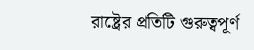রাষ্ট্রের প্রতিটি গুরুত্বপূর্ণ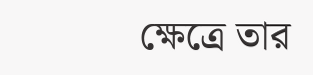ক্ষেত্রে তার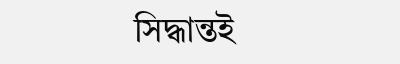সিদ্ধান্তই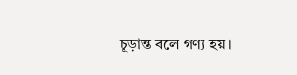চূড়ান্ত বলে গণ্য হয়।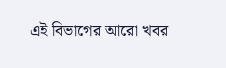এই বিভাগের আরো খবর